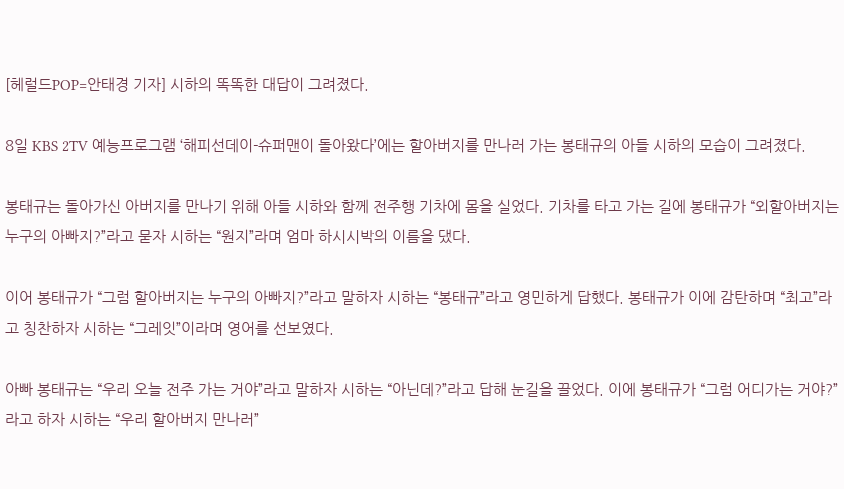[헤럴드POP=안태경 기자] 시하의 똑똑한 대답이 그려졌다.

8일 KBS 2TV 예능프로그램 ‘해피선데이-슈퍼맨이 돌아왔다’에는 할아버지를 만나러 가는 봉태규의 아들 시하의 모습이 그려졌다.

봉태규는 돌아가신 아버지를 만나기 위해 아들 시하와 함께 전주행 기차에 몸을 실었다. 기차를 타고 가는 길에 봉태규가 “외할아버지는 누구의 아빠지?”라고 묻자 시하는 “원지”라며 엄마 하시시박의 이름을 댔다.

이어 봉태규가 “그럼 할아버지는 누구의 아빠지?”라고 말하자 시하는 “봉태규”라고 영민하게 답했다. 봉태규가 이에 감탄하며 “최고”라고 칭찬하자 시하는 “그레잇”이라며 영어를 선보였다.

아빠 봉태규는 “우리 오늘 전주 가는 거야”라고 말하자 시하는 “아닌데?”라고 답해 눈길을 끌었다. 이에 봉태규가 “그럼 어디가는 거야?”라고 하자 시하는 “우리 할아버지 만나러”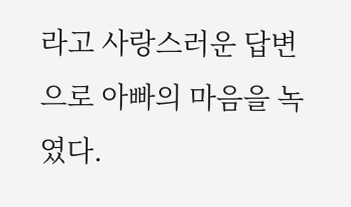라고 사랑스러운 답변으로 아빠의 마음을 녹였다.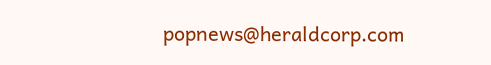popnews@heraldcorp.com